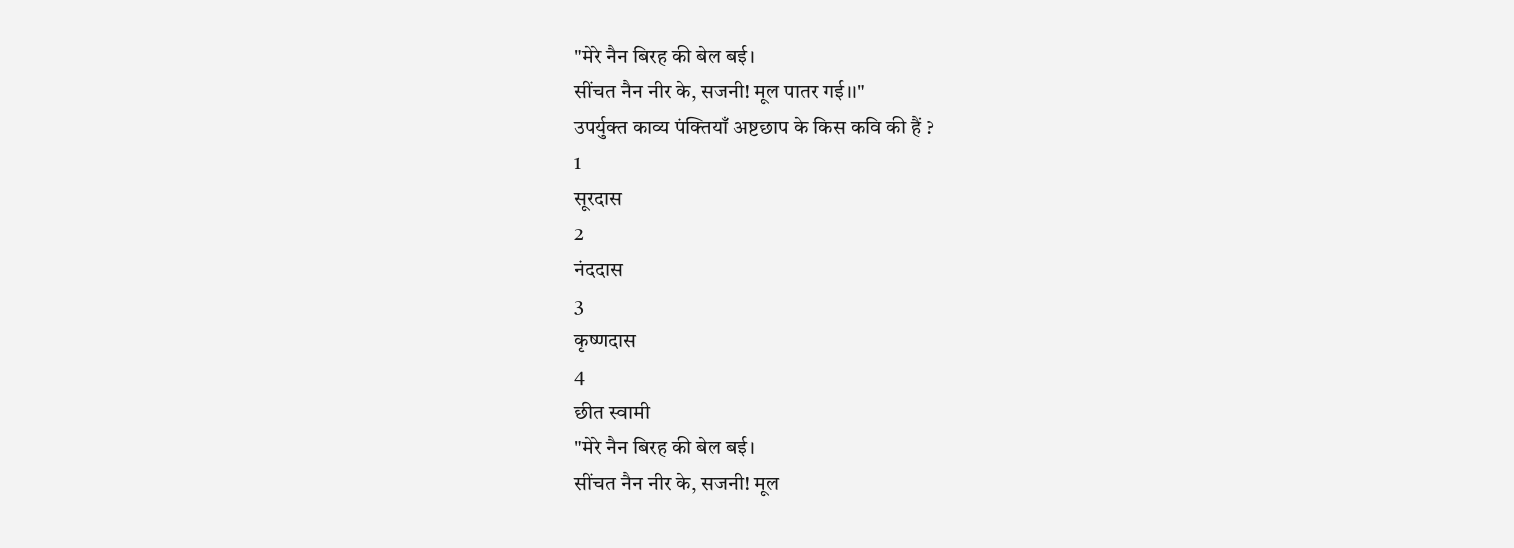"मेरे नैन बिरह की बेल बई।
सींचत नैन नीर के, सजनी! मूल पातर गई।।"
उपर्युक्त काव्य पंक्तियाँ अष्टछाप के किस कवि की हैं ?
1
सूरदास
2
नंददास
3
कृष्णदास
4
छीत स्वामी
"मेरे नैन बिरह की बेल बई।
सींचत नैन नीर के, सजनी! मूल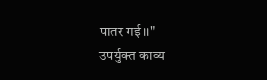पातर गई।।"
उपर्युक्त काव्य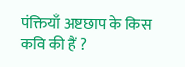पंक्तियाँ अष्टछाप के किस कवि की हैं ?